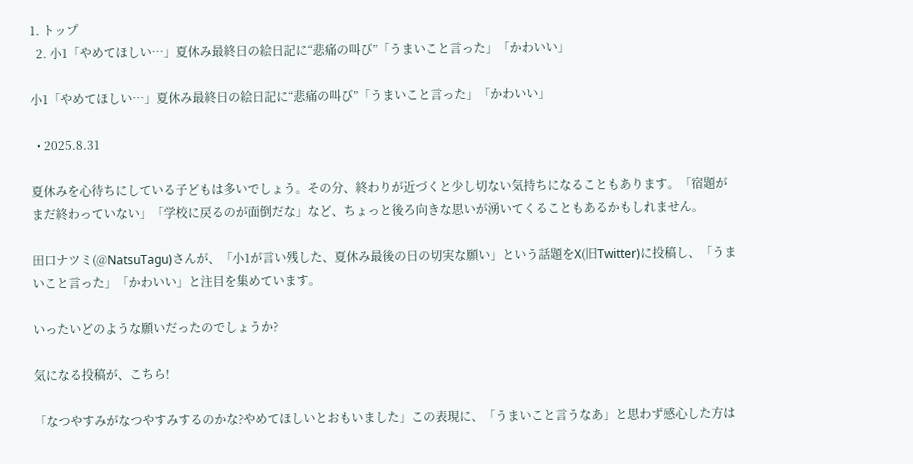1. トップ
  2. 小1「やめてほしい…」夏休み最終日の絵日記に“悲痛の叫び”「うまいこと言った」「かわいい」

小1「やめてほしい…」夏休み最終日の絵日記に“悲痛の叫び”「うまいこと言った」「かわいい」

  • 2025.8.31

夏休みを心待ちにしている子どもは多いでしょう。その分、終わりが近づくと少し切ない気持ちになることもあります。「宿題がまだ終わっていない」「学校に戻るのが面倒だな」など、ちょっと後ろ向きな思いが湧いてくることもあるかもしれません。

田口ナツミ(@NatsuTagu)さんが、「小1が言い残した、夏休み最後の日の切実な願い」という話題をX(旧Twitter)に投稿し、「うまいこと言った」「かわいい」と注目を集めています。

いったいどのような願いだったのでしょうか?

気になる投稿が、こちら!

「なつやすみがなつやすみするのかな?やめてほしいとおもいました」この表現に、「うまいこと言うなあ」と思わず感心した方は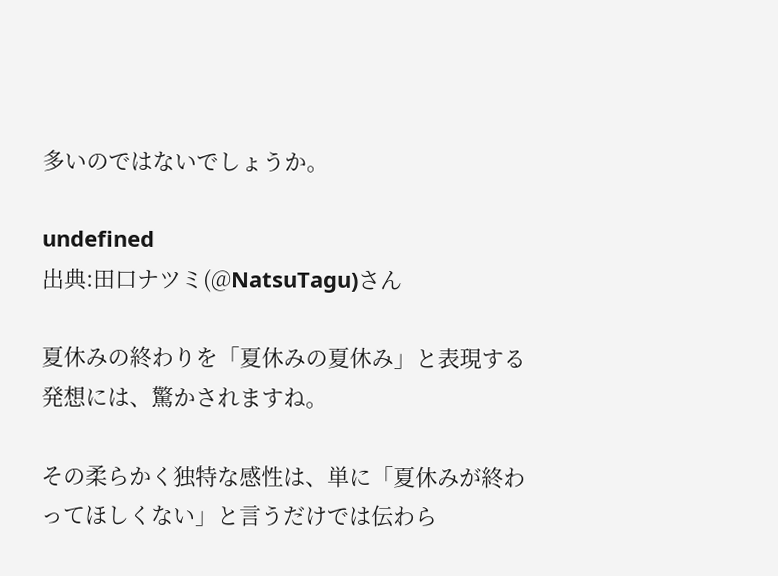多いのではないでしょうか。

undefined
出典:田口ナツミ(@NatsuTagu)さん

夏休みの終わりを「夏休みの夏休み」と表現する発想には、驚かされますね。

その柔らかく独特な感性は、単に「夏休みが終わってほしくない」と言うだけでは伝わら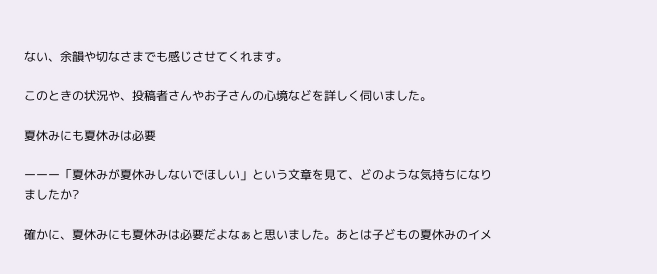ない、余韻や切なさまでも感じさせてくれます。

このときの状況や、投稿者さんやお子さんの心境などを詳しく伺いました。

夏休みにも夏休みは必要

ーーー「夏休みが夏休みしないでほしい」という文章を見て、どのような気持ちになりましたか?

確かに、夏休みにも夏休みは必要だよなぁと思いました。あとは子どもの夏休みのイメ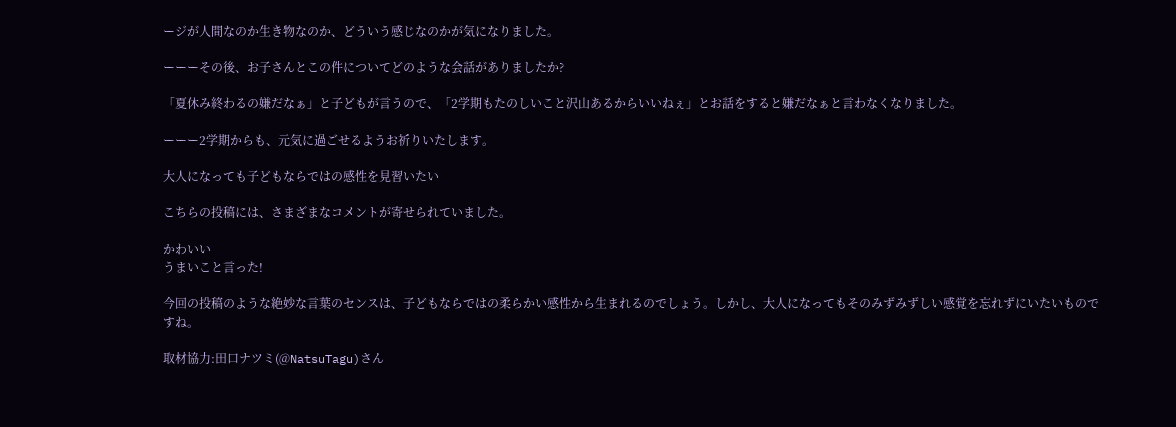ージが人間なのか生き物なのか、どういう感じなのかが気になりました。

ーーーその後、お子さんとこの件についてどのような会話がありましたか?

「夏休み終わるの嫌だなぁ」と子どもが言うので、「2学期もたのしいこと沢山あるからいいねぇ」とお話をすると嫌だなぁと言わなくなりました。

ーーー2学期からも、元気に過ごせるようお祈りいたします。

大人になっても子どもならではの感性を見習いたい

こちらの投稿には、さまざまなコメントが寄せられていました。

かわいい
うまいこと言った!

今回の投稿のような絶妙な言葉のセンスは、子どもならではの柔らかい感性から生まれるのでしょう。しかし、大人になってもそのみずみずしい感覚を忘れずにいたいものですね。

取材協力:田口ナツミ(@NatsuTagu)さん